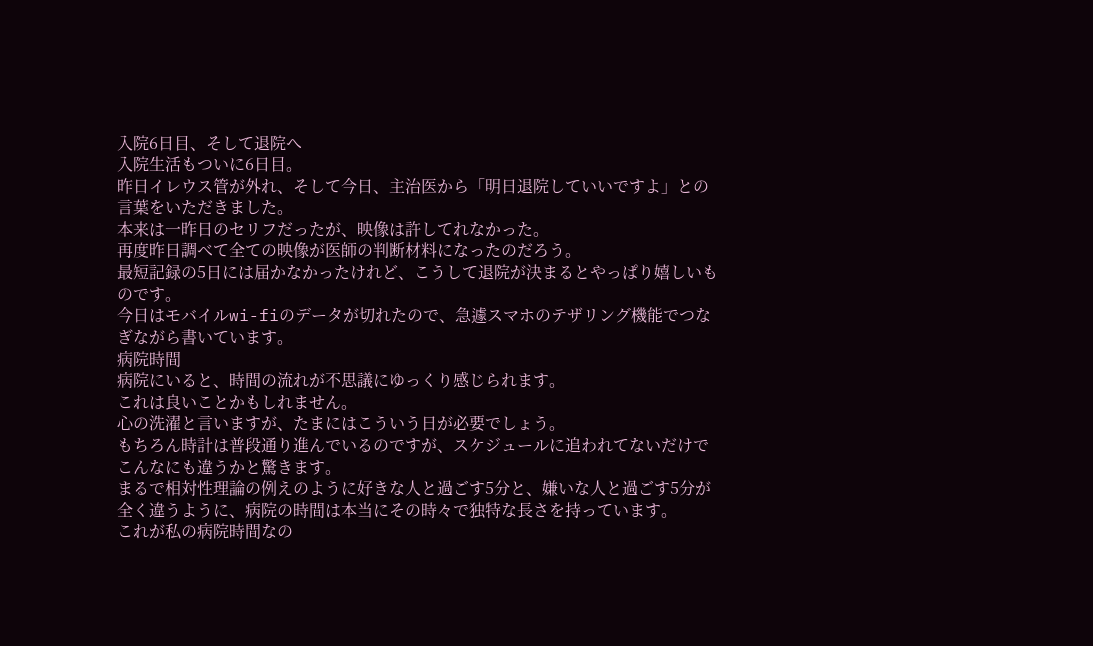入院6日目、そして退院へ
入院生活もついに6日目。
昨日イレウス管が外れ、そして今日、主治医から「明日退院していいですよ」との言葉をいただきました。
本来は一昨日のセリフだったが、映像は許してれなかった。
再度昨日調べて全ての映像が医師の判断材料になったのだろう。
最短記録の5日には届かなかったけれど、こうして退院が決まるとやっぱり嬉しいものです。
今日はモバイルwi-fiのデータが切れたので、急遽スマホのテザリング機能でつなぎながら書いています。
病院時間
病院にいると、時間の流れが不思議にゆっくり感じられます。
これは良いことかもしれません。
心の洗濯と言いますが、たまにはこういう日が必要でしょう。
もちろん時計は普段通り進んでいるのですが、スケジュールに追われてないだけでこんなにも違うかと驚きます。
まるで相対性理論の例えのように好きな人と過ごす5分と、嫌いな人と過ごす5分が全く違うように、病院の時間は本当にその時々で独特な長さを持っています。
これが私の病院時間なの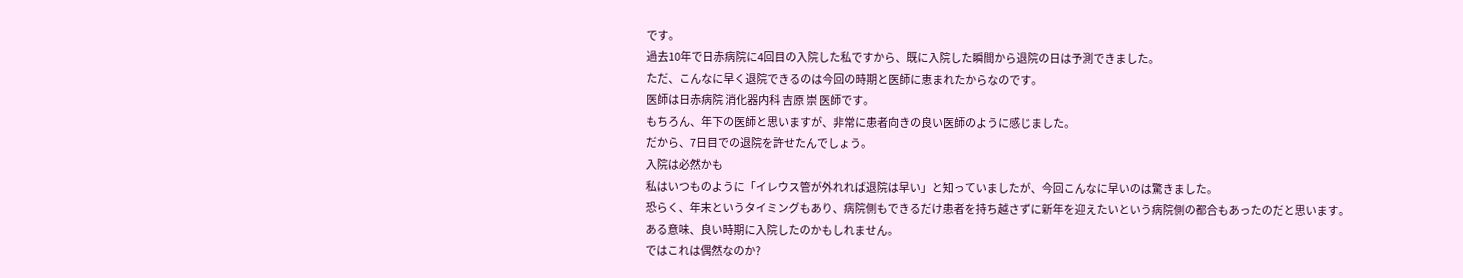です。
過去10年で日赤病院に4回目の入院した私ですから、既に入院した瞬間から退院の日は予測できました。
ただ、こんなに早く退院できるのは今回の時期と医師に恵まれたからなのです。
医師は日赤病院 消化器内科 吉原 崇 医師です。
もちろん、年下の医師と思いますが、非常に患者向きの良い医師のように感じました。
だから、7日目での退院を許せたんでしょう。
入院は必然かも
私はいつものように「イレウス管が外れれば退院は早い」と知っていましたが、今回こんなに早いのは驚きました。
恐らく、年末というタイミングもあり、病院側もできるだけ患者を持ち越さずに新年を迎えたいという病院側の都合もあったのだと思います。
ある意味、良い時期に入院したのかもしれません。
ではこれは偶然なのか?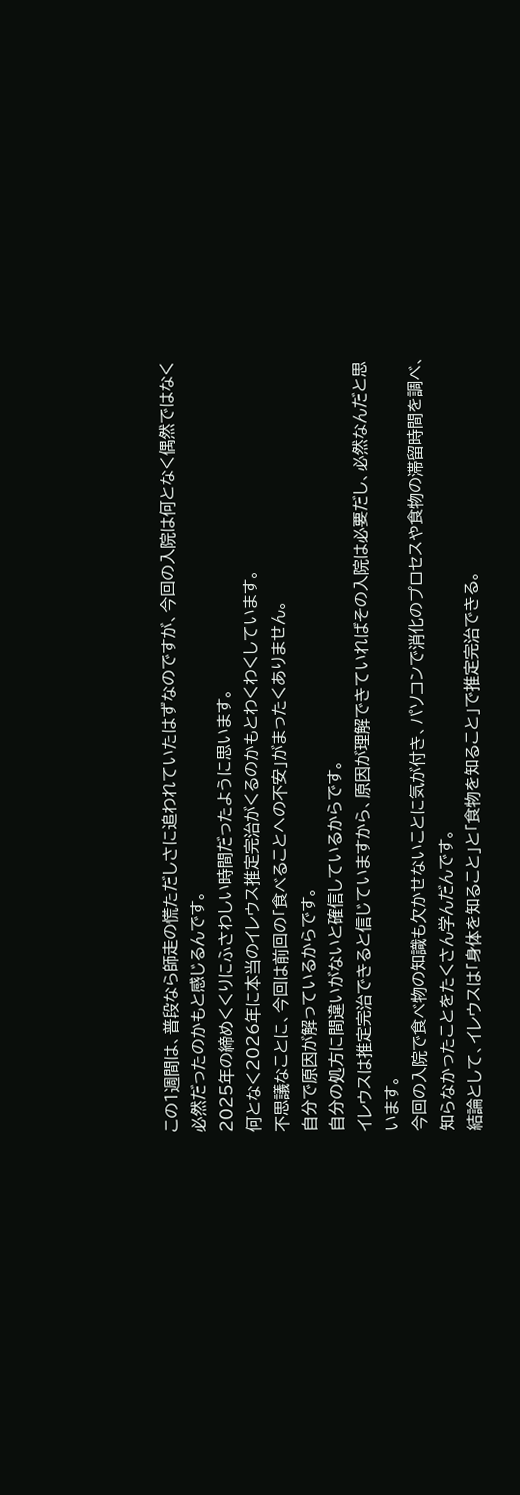この1週間は、普段なら師走の慌ただしさに追われていたはずなのですが、今回の入院は何となく偶然ではなく必然だったのかもと感じるんです。
2025年の締めくくりにふさわしい時間だったように思います。
何となく2026年に本当のイレウス推定完治がくるのかもとわくわくしています。
不思議なことに、今回は前回の「食べることへの不安」がまったくありません。
自分で原因が解っているからです。
自分の処方に間違いがないと確信しているからです。
イレウスは推定完治できると信じていますから、原因が理解できていればその入院は必要だし、必然なんだと思います。
今回の入院で食べ物の知識も欠かせないことに気が付き、パソコンで消化のプロセスや食物の滞留時間を調べ、知らなかったことをたくさん学んだんです。
結論として、イレウスは「身体を知ること」と「食物を知ること」で推定完治できる。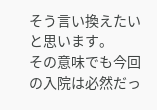そう言い換えたいと思います。
その意味でも今回の入院は必然だっ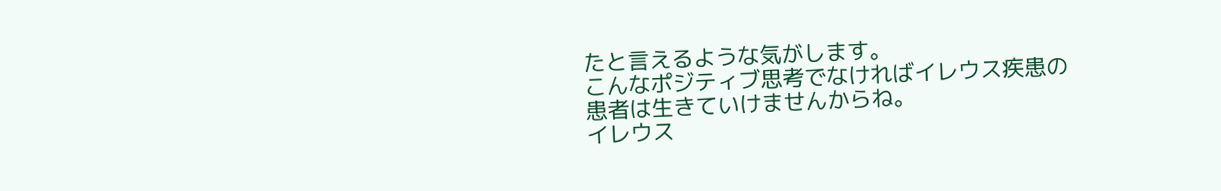たと言えるような気がします。
こんなポジティブ思考でなければイレウス疾患の患者は生きていけませんからね。
イレウス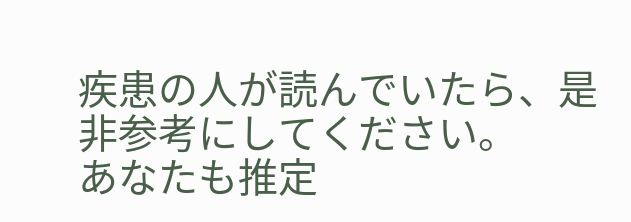疾患の人が読んでいたら、是非参考にしてください。
あなたも推定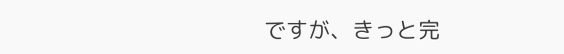ですが、きっと完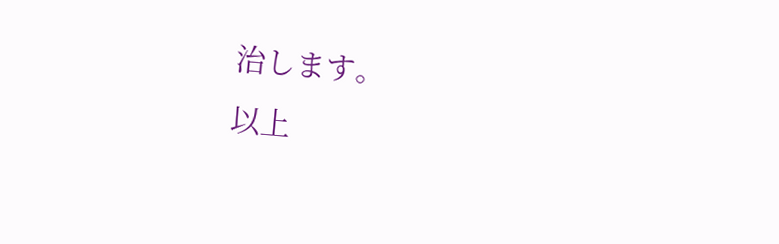治します。
以上